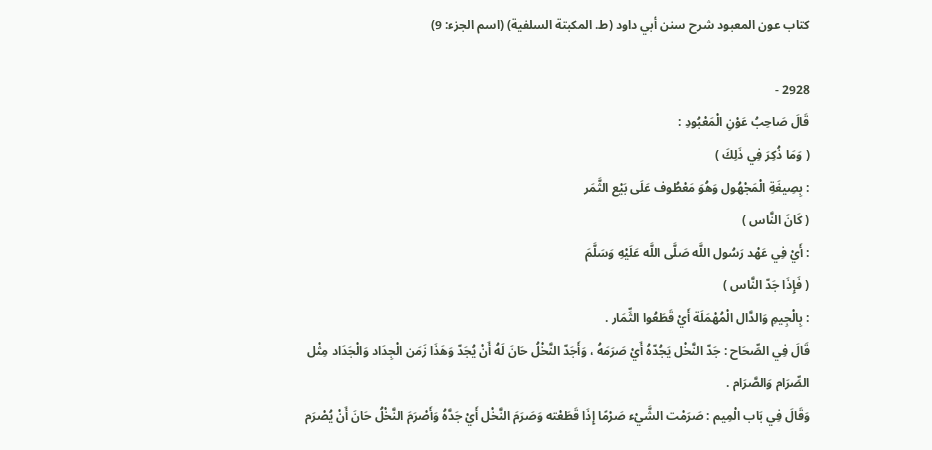كتاب عون المعبود شرح سنن أبي داود (ط. المكبتة السلفية) (اسم الجزء: 9)

2928 -
قَالَ صَاحِبُ عَوْنِ الْمَعْبُودِ :
( وَمَا ذُكِرَ فِي ذَلِكَ )
: بِصِيغَةِ الْمَجْهُول وَهُوَ مَعْطُوف عَلَى بَيْع الثَّمَر
( كَانَ النَّاس )
: أَيْ فِي عَهْد رَسُول اللَّه صَلَّى اللَّه عَلَيْهِ وَسَلَّمَ
( فَإِذَا جَدّ النَّاس )
: بِالْجِيمِ وَالدَّال الْمُهْمَلَة أَيْ قَطَعُوا الثِّمَار .
قَالَ فِي الصِّحَاح : جَدّ النَّخْل يَجُدّهُ أَيْ صَرَمَهُ ، وَأَجَدّ النَّخْلُ حَانَ لَهُ أَنْ يُجَدّ وَهَذَا زَمَن الْجِدَاد وَالْجَدَاد مِثْل الصِّرَام وَالصَّرَام .
وَقَالَ فِي بَاب الْمِيم : صَرَمْت الشَّيْء صَرْمًا إِذَا قَطَعْته وَصَرَمَ النَّخْل أَيْ جَدَّهُ وَأَصْرَمَ النَّخْلُ حَانَ أَنْ يُصْرَم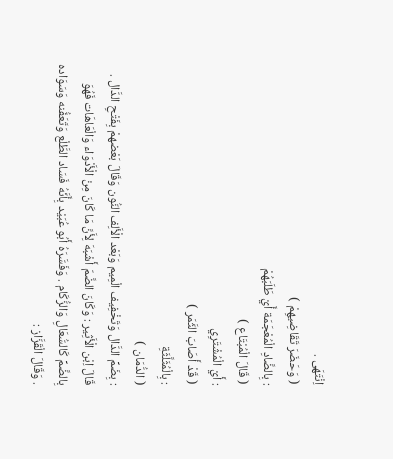اِنْتَهَى .
( وَحَضَرَ تَقَاضِيهِمْ )
: بِالضَّادِ الْمُعْجَمَة أَيْ طَلَبَهُمْ
( قَالَ الْمُبْتَاع )
: أَيْ الْمُشْتَرِي
( قَدْ أَصَابَ الثَّمَر )
: بِالْمُثَلَّثَةِ
( الدُّمَان )
: بِضَمِّ الدَّال وَتَخْفِيف الْمِيم وَبَعْد الْأَلِف النُّون وَقَالَ بَعْضهمْ بِفَتْحِ الدَّال .
قَالَ اِبْن الْأَثِير : وَكَانَ الضَّمّ أَشْبَهَ لِأَنَّ مَا كَانَ مِنْ الْأَدْوَاء وَالْعَاهَات فَهُوَ بِالضَّمِّ كَالسُّعَالِ وَالزُّكَام . وَفَسَّرَهُ أَبُو عُبَيْد بِأَنَّهُ فَسَاد الطَّلْع وَتَعَفُّنه وَسَوَاده . وَقَالَ الْقَزَّاز :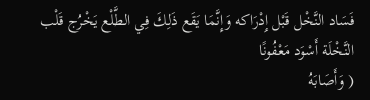فَسَاد النَّخْل قَبْل إِدْرَاكه وَإِنَّمَا يَقَع ذَلِكَ فِي الطَّلْع يَخْرُج قَلْب النَّخْلَة أَسْوَد مَعْفُونًا
( وَأَصَابَهُ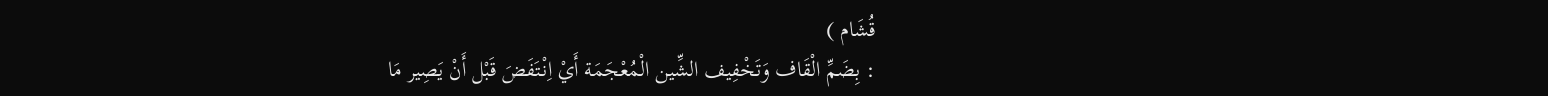قُشَام )
: بِضَمِّ الْقَاف وَتَخْفِيف الشِّين الْمُعْجَمَة أَيْ اِنْتَفَضَ قَبْل أَنْ يَصِير مَا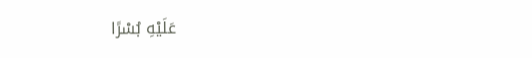عَلَيْهِ بُسْرًا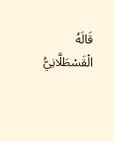قَالَهُ الْقَسْطَلَّانِيُّ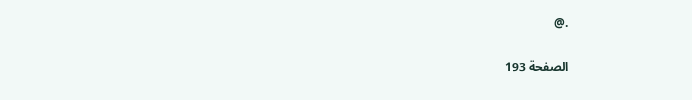.@

الصفحة 193